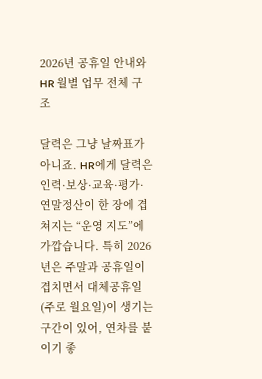2026년 공휴일 안내와 HR 월별 업무 전체 구조

달력은 그냥 날짜표가 아니죠. HR에게 달력은 인력·보상·교육·평가·연말정산이 한 장에 겹쳐지는 “운영 지도”에 가깝습니다. 특히 2026년은 주말과 공휴일이 겹치면서 대체공휴일(주로 월요일)이 생기는 구간이 있어, 연차를 붙이기 좋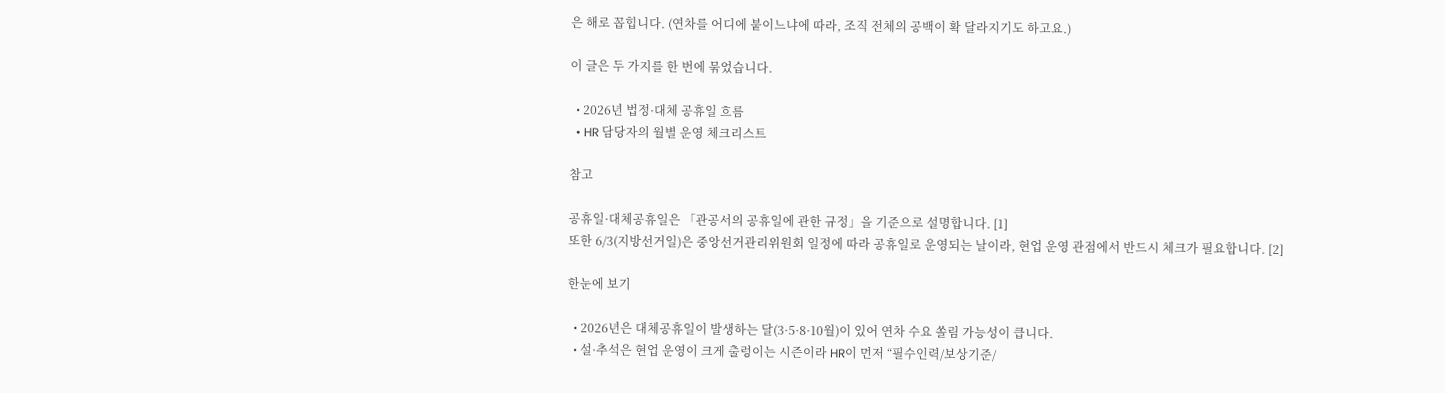은 해로 꼽힙니다. (연차를 어디에 붙이느냐에 따라, 조직 전체의 공백이 확 달라지기도 하고요.)

이 글은 두 가지를 한 번에 묶었습니다.

  • 2026년 법정·대체 공휴일 흐름
  • HR 담당자의 월별 운영 체크리스트

참고

공휴일·대체공휴일은 「관공서의 공휴일에 관한 규정」을 기준으로 설명합니다. [1]
또한 6/3(지방선거일)은 중앙선거관리위원회 일정에 따라 공휴일로 운영되는 날이라, 현업 운영 관점에서 반드시 체크가 필요합니다. [2]

한눈에 보기

  • 2026년은 대체공휴일이 발생하는 달(3·5·8·10월)이 있어 연차 수요 쏠림 가능성이 큽니다.
  • 설·추석은 현업 운영이 크게 출렁이는 시즌이라 HR이 먼저 “필수인력/보상기준/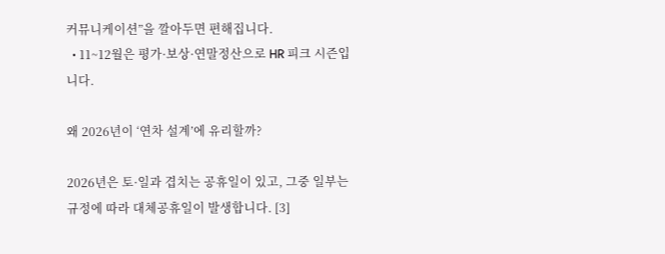커뮤니케이션”을 깔아두면 편해집니다.
  • 11~12월은 평가·보상·연말정산으로 HR 피크 시즌입니다.

왜 2026년이 ‘연차 설계’에 유리할까?

2026년은 토·일과 겹치는 공휴일이 있고, 그중 일부는 규정에 따라 대체공휴일이 발생합니다. [3]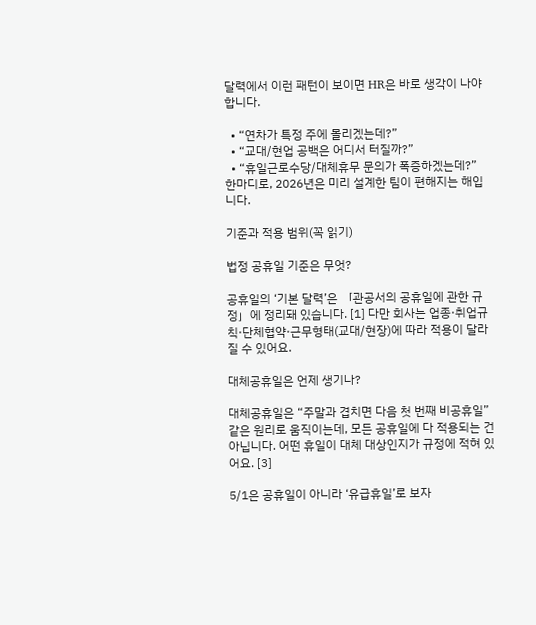달력에서 이런 패턴이 보이면 HR은 바로 생각이 나야 합니다.

  • “연차가 특정 주에 몰리겠는데?”
  • “교대/현업 공백은 어디서 터질까?”
  • “휴일근로수당/대체휴무 문의가 폭증하겠는데?”
한마디로, 2026년은 미리 설계한 팀이 편해지는 해입니다.

기준과 적용 범위(꼭 읽기)

법정 공휴일 기준은 무엇?

공휴일의 ‘기본 달력’은 「관공서의 공휴일에 관한 규정」에 정리돼 있습니다. [1] 다만 회사는 업종·취업규칙·단체협약·근무형태(교대/현장)에 따라 적용이 달라질 수 있어요.

대체공휴일은 언제 생기나?

대체공휴일은 “주말과 겹치면 다음 첫 번째 비공휴일” 같은 원리로 움직이는데, 모든 공휴일에 다 적용되는 건 아닙니다. 어떤 휴일이 대체 대상인지가 규정에 적혀 있어요. [3]

5/1은 공휴일이 아니라 ‘유급휴일’로 보자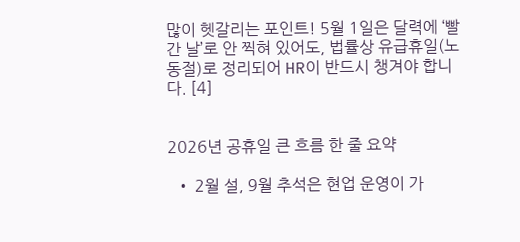많이 헷갈리는 포인트! 5월 1일은 달력에 ‘빨간 날’로 안 찍혀 있어도, 법률상 유급휴일(노동절)로 정리되어 HR이 반드시 챙겨야 합니다. [4]


2026년 공휴일 큰 흐름 한 줄 요약

  • 2월 설, 9월 추석은 현업 운영이 가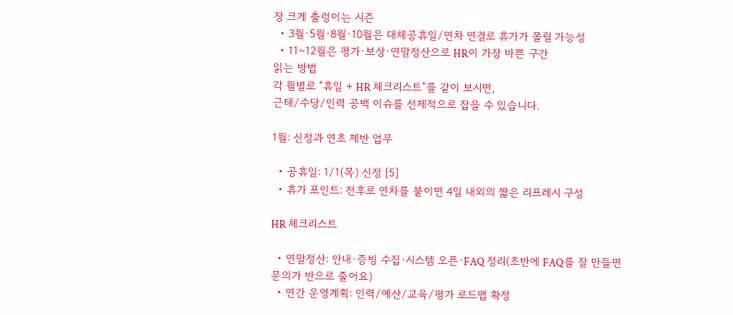장 크게 출렁이는 시즌
  • 3월·5월·8월·10월은 대체공휴일/연차 연결로 휴가가 몰릴 가능성
  • 11~12월은 평가·보상·연말정산으로 HR이 가장 바쁜 구간
읽는 방법
각 월별로 “휴일 + HR 체크리스트”를 같이 보시면,
근태/수당/인력 공백 이슈를 선제적으로 잡을 수 있습니다.

1월: 신정과 연초 제반 업무

  • 공휴일: 1/1(목) 신정 [5]
  • 휴가 포인트: 전후로 연차를 붙이면 4일 내외의 짧은 리프레시 구성

HR 체크리스트

  • 연말정산: 안내·증빙 수집·시스템 오픈·FAQ 정리(초반에 FAQ를 잘 만들면 문의가 반으로 줄어요)
  • 연간 운영계획: 인력/예산/교육/평가 로드맵 확정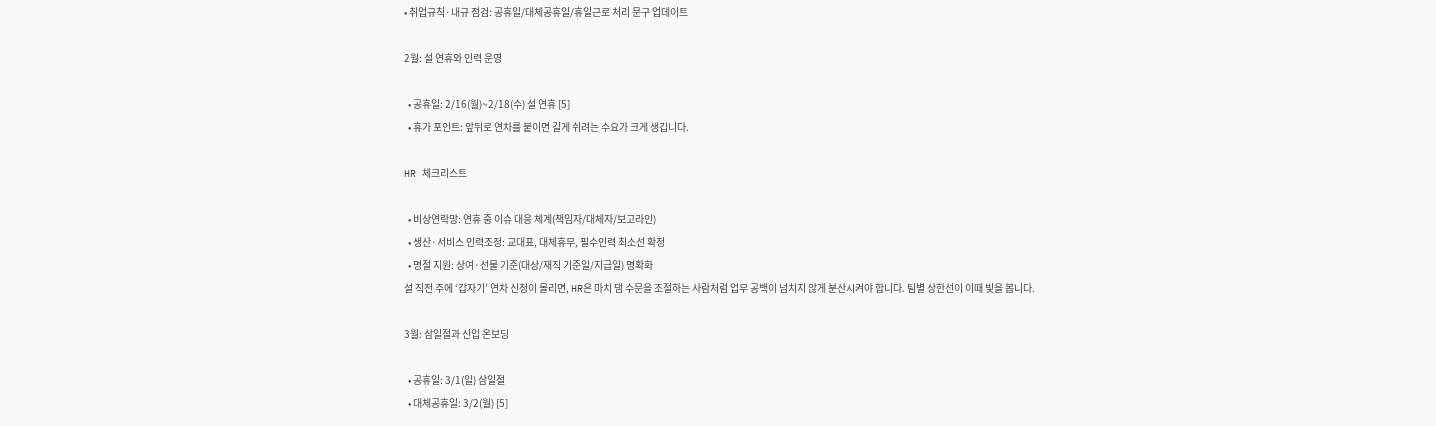• 취업규칙·내규 점검: 공휴일/대체공휴일/휴일근로 처리 문구 업데이트

2월: 설 연휴와 인력 운영

  • 공휴일: 2/16(월)~2/18(수) 설 연휴 [5]
  • 휴가 포인트: 앞뒤로 연차를 붙이면 길게 쉬려는 수요가 크게 생깁니다.

HR 체크리스트

  • 비상연락망: 연휴 중 이슈 대응 체계(책임자/대체자/보고라인)
  • 생산·서비스 인력조정: 교대표, 대체휴무, 필수인력 최소선 확정
  • 명절 지원: 상여·선물 기준(대상/재직 기준일/지급일) 명확화
설 직전 주에 ‘갑자기’ 연차 신청이 몰리면, HR은 마치 댐 수문을 조절하는 사람처럼 업무 공백이 넘치지 않게 분산시켜야 합니다. 팀별 상한선이 이때 빛을 봅니다.

3월: 삼일절과 신입 온보딩

  • 공휴일: 3/1(일) 삼일절
  • 대체공휴일: 3/2(월) [5]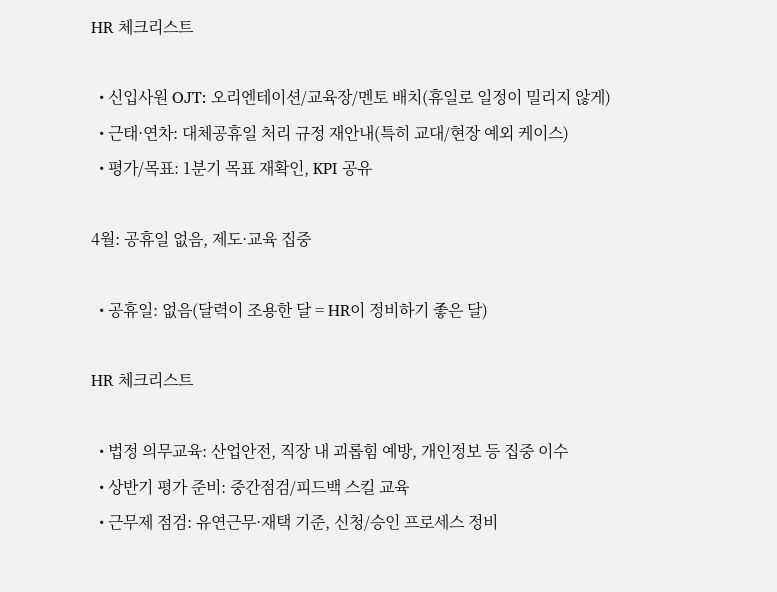HR 체크리스트

  • 신입사원 OJT: 오리엔테이션/교육장/멘토 배치(휴일로 일정이 밀리지 않게)
  • 근태·연차: 대체공휴일 처리 규정 재안내(특히 교대/현장 예외 케이스)
  • 평가/목표: 1분기 목표 재확인, KPI 공유

4월: 공휴일 없음, 제도·교육 집중

  • 공휴일: 없음(달력이 조용한 달 = HR이 정비하기 좋은 달)

HR 체크리스트

  • 법정 의무교육: 산업안전, 직장 내 괴롭힘 예방, 개인정보 등 집중 이수
  • 상반기 평가 준비: 중간점검/피드백 스킬 교육
  • 근무제 점검: 유연근무·재택 기준, 신청/승인 프로세스 정비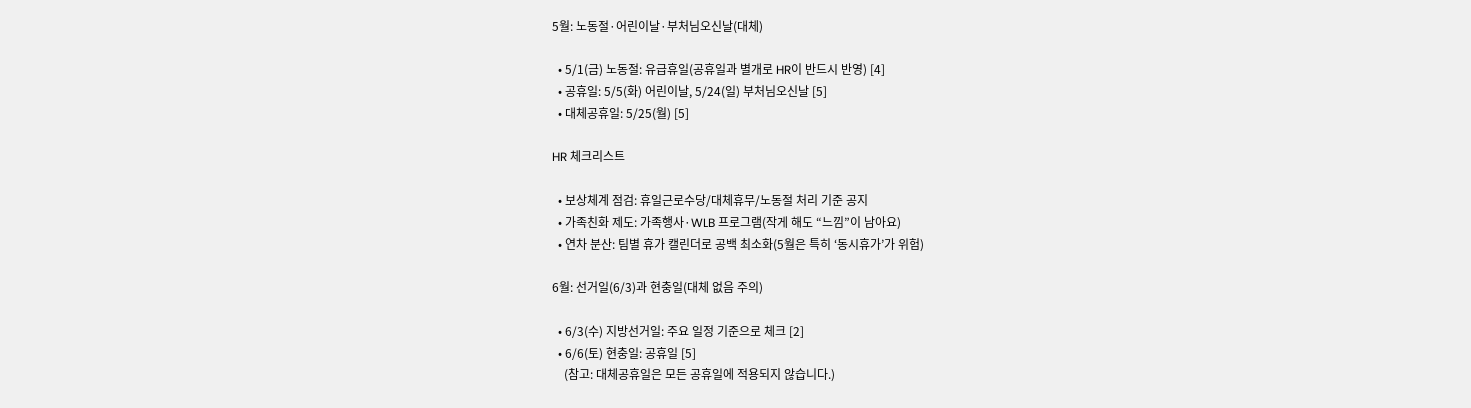5월: 노동절·어린이날·부처님오신날(대체)

  • 5/1(금) 노동절: 유급휴일(공휴일과 별개로 HR이 반드시 반영) [4]
  • 공휴일: 5/5(화) 어린이날, 5/24(일) 부처님오신날 [5]
  • 대체공휴일: 5/25(월) [5]

HR 체크리스트

  • 보상체계 점검: 휴일근로수당/대체휴무/노동절 처리 기준 공지
  • 가족친화 제도: 가족행사·WLB 프로그램(작게 해도 “느낌”이 남아요)
  • 연차 분산: 팀별 휴가 캘린더로 공백 최소화(5월은 특히 ‘동시휴가’가 위험)

6월: 선거일(6/3)과 현충일(대체 없음 주의)

  • 6/3(수) 지방선거일: 주요 일정 기준으로 체크 [2]
  • 6/6(토) 현충일: 공휴일 [5]
    (참고: 대체공휴일은 모든 공휴일에 적용되지 않습니다.)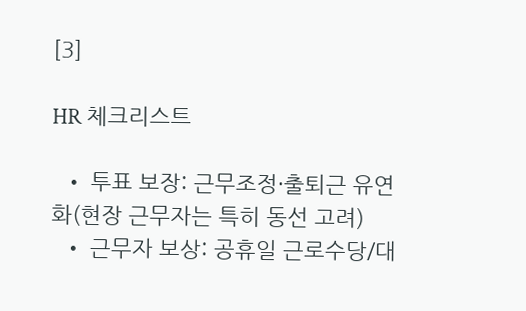[3]

HR 체크리스트

  • 투표 보장: 근무조정·출퇴근 유연화(현장 근무자는 특히 동선 고려)
  • 근무자 보상: 공휴일 근로수당/대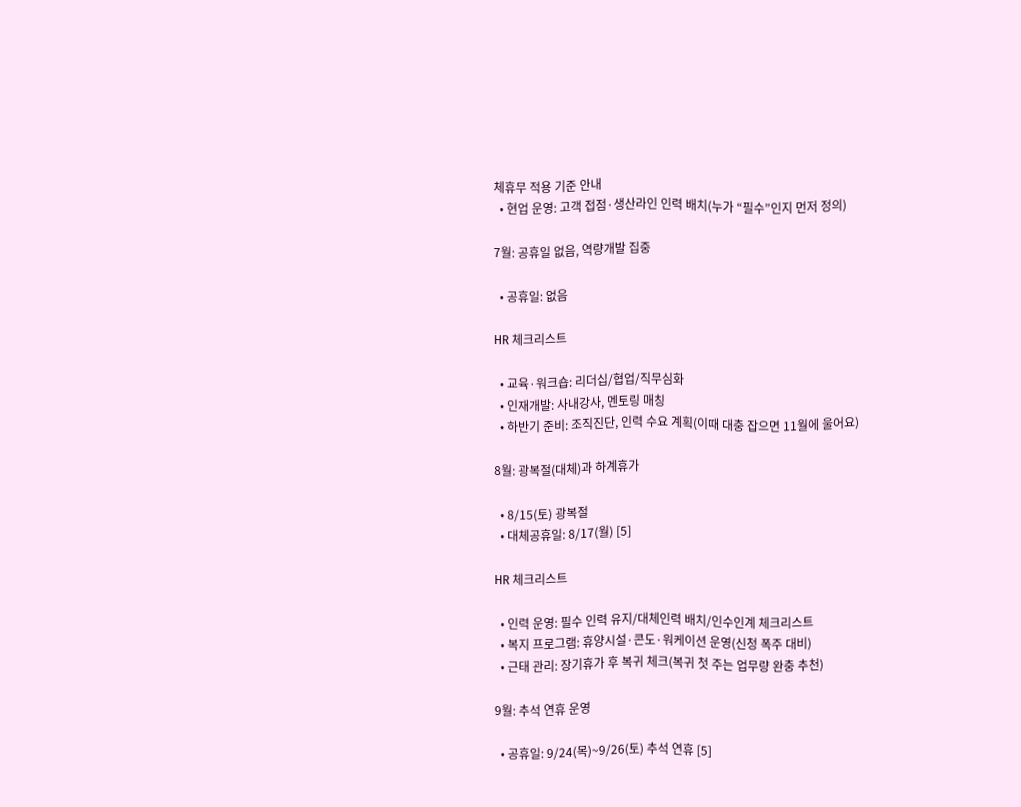체휴무 적용 기준 안내
  • 현업 운영: 고객 접점·생산라인 인력 배치(누가 “필수”인지 먼저 정의)

7월: 공휴일 없음, 역량개발 집중

  • 공휴일: 없음

HR 체크리스트

  • 교육·워크숍: 리더십/협업/직무심화
  • 인재개발: 사내강사, 멘토링 매칭
  • 하반기 준비: 조직진단, 인력 수요 계획(이때 대충 잡으면 11월에 울어요)

8월: 광복절(대체)과 하계휴가

  • 8/15(토) 광복절
  • 대체공휴일: 8/17(월) [5]

HR 체크리스트

  • 인력 운영: 필수 인력 유지/대체인력 배치/인수인계 체크리스트
  • 복지 프로그램: 휴양시설·콘도·워케이션 운영(신청 폭주 대비)
  • 근태 관리: 장기휴가 후 복귀 체크(복귀 첫 주는 업무량 완충 추천)

9월: 추석 연휴 운영

  • 공휴일: 9/24(목)~9/26(토) 추석 연휴 [5]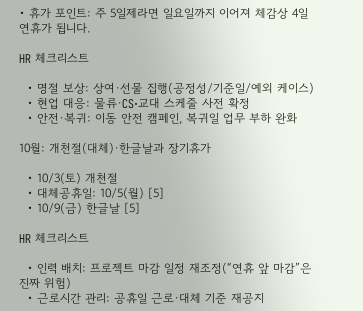• 휴가 포인트: 주 5일제라면 일요일까지 이어져 체감상 4일 연휴가 됩니다.

HR 체크리스트

  • 명절 보상: 상여·선물 집행(공정성/기준일/예외 케이스)
  • 현업 대응: 물류·CS·교대 스케줄 사전 확정
  • 안전·복귀: 이동 안전 캠페인, 복귀일 업무 부하 완화

10월: 개천절(대체)·한글날과 장기휴가

  • 10/3(토) 개천절
  • 대체공휴일: 10/5(월) [5]
  • 10/9(금) 한글날 [5]

HR 체크리스트

  • 인력 배치: 프로젝트 마감 일정 재조정(“연휴 앞 마감”은 진짜 위험)
  • 근로시간 관리: 공휴일 근로·대체 기준 재공지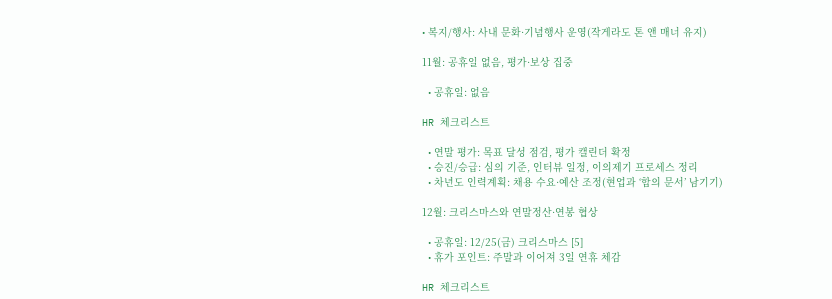• 복지/행사: 사내 문화·기념행사 운영(작게라도 톤 앤 매너 유지)

11월: 공휴일 없음, 평가·보상 집중

  • 공휴일: 없음

HR 체크리스트

  • 연말 평가: 목표 달성 점검, 평가 캘린더 확정
  • 승진/승급: 심의 기준, 인터뷰 일정, 이의제기 프로세스 정리
  • 차년도 인력계획: 채용 수요·예산 조정(현업과 ‘합의 문서’ 남기기)

12월: 크리스마스와 연말정산·연봉 협상

  • 공휴일: 12/25(금) 크리스마스 [5]
  • 휴가 포인트: 주말과 이어져 3일 연휴 체감

HR 체크리스트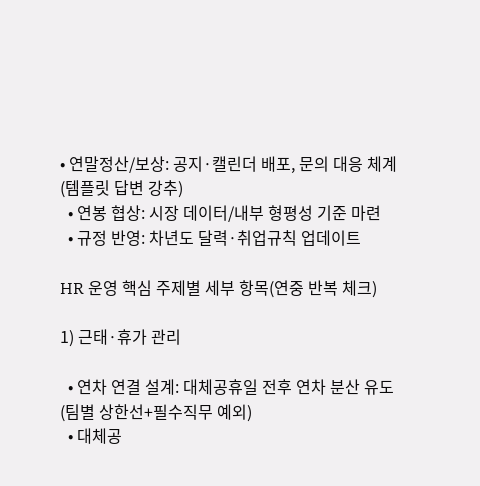• 연말정산/보상: 공지·캘린더 배포, 문의 대응 체계(템플릿 답변 강추)
  • 연봉 협상: 시장 데이터/내부 형평성 기준 마련
  • 규정 반영: 차년도 달력·취업규칙 업데이트

HR 운영 핵심 주제별 세부 항목(연중 반복 체크)

1) 근태·휴가 관리

  • 연차 연결 설계: 대체공휴일 전후 연차 분산 유도(팀별 상한선+필수직무 예외)
  • 대체공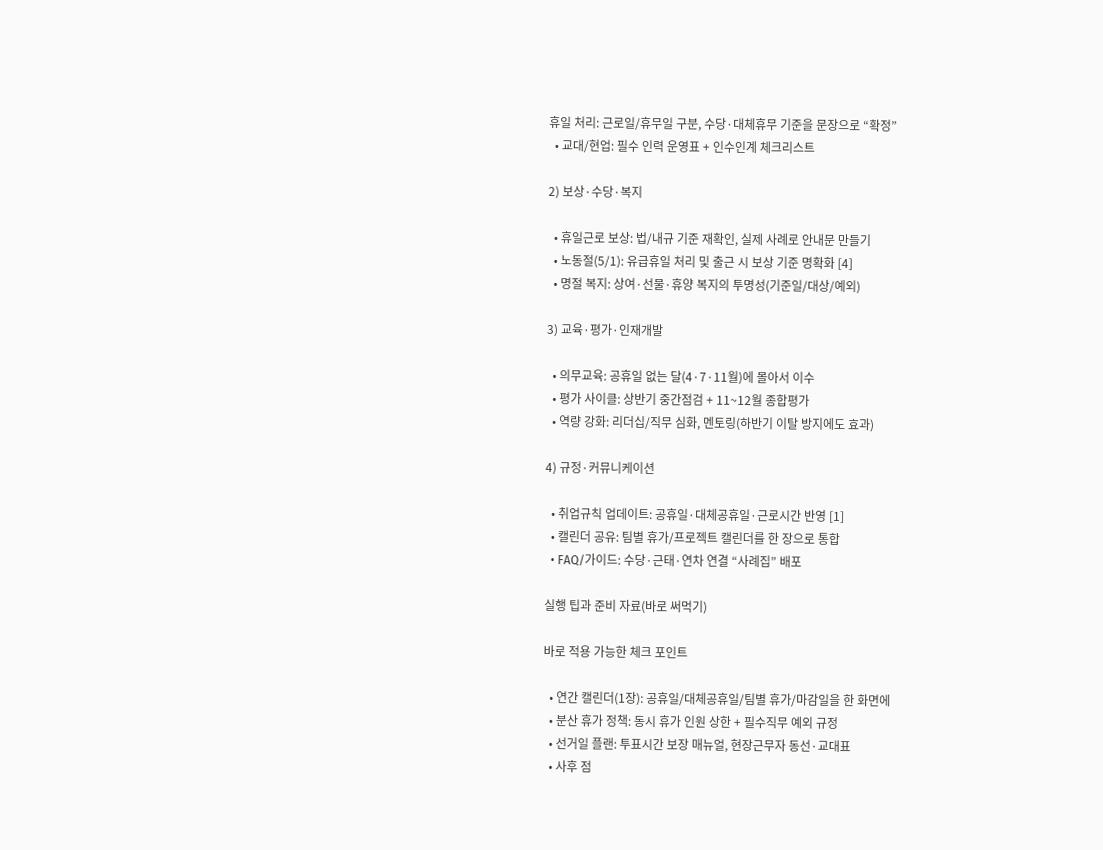휴일 처리: 근로일/휴무일 구분, 수당·대체휴무 기준을 문장으로 “확정”
  • 교대/현업: 필수 인력 운영표 + 인수인계 체크리스트

2) 보상·수당·복지

  • 휴일근로 보상: 법/내규 기준 재확인, 실제 사례로 안내문 만들기
  • 노동절(5/1): 유급휴일 처리 및 출근 시 보상 기준 명확화 [4]
  • 명절 복지: 상여·선물·휴양 복지의 투명성(기준일/대상/예외)

3) 교육·평가·인재개발

  • 의무교육: 공휴일 없는 달(4·7·11월)에 몰아서 이수
  • 평가 사이클: 상반기 중간점검 + 11~12월 종합평가
  • 역량 강화: 리더십/직무 심화, 멘토링(하반기 이탈 방지에도 효과)

4) 규정·커뮤니케이션

  • 취업규칙 업데이트: 공휴일·대체공휴일·근로시간 반영 [1]
  • 캘린더 공유: 팀별 휴가/프로젝트 캘린더를 한 장으로 통합
  • FAQ/가이드: 수당·근태·연차 연결 “사례집” 배포

실행 팁과 준비 자료(바로 써먹기)

바로 적용 가능한 체크 포인트

  • 연간 캘린더(1장): 공휴일/대체공휴일/팀별 휴가/마감일을 한 화면에
  • 분산 휴가 정책: 동시 휴가 인원 상한 + 필수직무 예외 규정
  • 선거일 플랜: 투표시간 보장 매뉴얼, 현장근무자 동선·교대표
  • 사후 점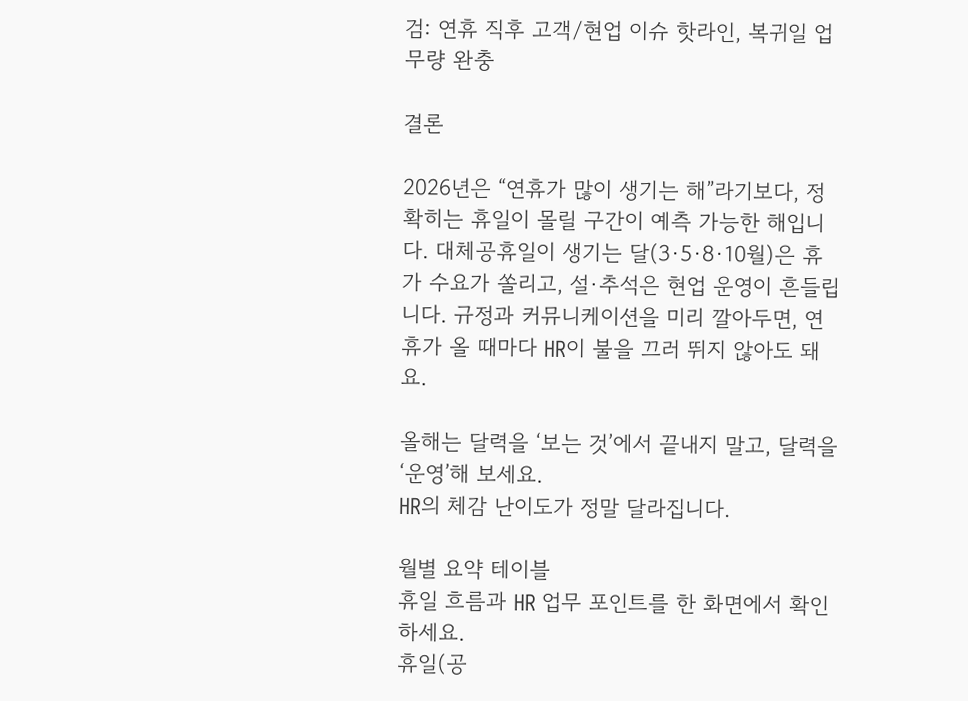검: 연휴 직후 고객/현업 이슈 핫라인, 복귀일 업무량 완충

결론

2026년은 “연휴가 많이 생기는 해”라기보다, 정확히는 휴일이 몰릴 구간이 예측 가능한 해입니다. 대체공휴일이 생기는 달(3·5·8·10월)은 휴가 수요가 쏠리고, 설·추석은 현업 운영이 흔들립니다. 규정과 커뮤니케이션을 미리 깔아두면, 연휴가 올 때마다 HR이 불을 끄러 뛰지 않아도 돼요.

올해는 달력을 ‘보는 것’에서 끝내지 말고, 달력을 ‘운영’해 보세요.
HR의 체감 난이도가 정말 달라집니다.

월별 요약 테이블
휴일 흐름과 HR 업무 포인트를 한 화면에서 확인하세요.
휴일(공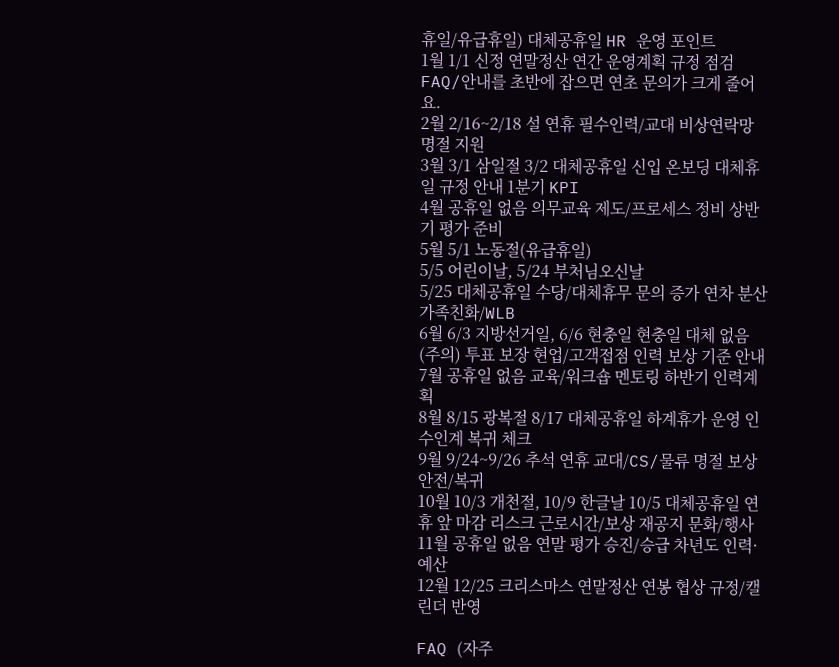휴일/유급휴일) 대체공휴일 HR 운영 포인트
1월 1/1 신정 연말정산 연간 운영계획 규정 점검
FAQ/안내를 초반에 잡으면 연초 문의가 크게 줄어요.
2월 2/16~2/18 설 연휴 필수인력/교대 비상연락망 명절 지원
3월 3/1 삼일절 3/2 대체공휴일 신입 온보딩 대체휴일 규정 안내 1분기 KPI
4월 공휴일 없음 의무교육 제도/프로세스 정비 상반기 평가 준비
5월 5/1 노동절(유급휴일)
5/5 어린이날, 5/24 부처님오신날
5/25 대체공휴일 수당/대체휴무 문의 증가 연차 분산 가족친화/WLB
6월 6/3 지방선거일, 6/6 현충일 현충일 대체 없음(주의) 투표 보장 현업/고객접점 인력 보상 기준 안내
7월 공휴일 없음 교육/워크숍 멘토링 하반기 인력계획
8월 8/15 광복절 8/17 대체공휴일 하계휴가 운영 인수인계 복귀 체크
9월 9/24~9/26 추석 연휴 교대/CS/물류 명절 보상 안전/복귀
10월 10/3 개천절, 10/9 한글날 10/5 대체공휴일 연휴 앞 마감 리스크 근로시간/보상 재공지 문화/행사
11월 공휴일 없음 연말 평가 승진/승급 차년도 인력·예산
12월 12/25 크리스마스 연말정산 연봉 협상 규정/캘린더 반영

FAQ (자주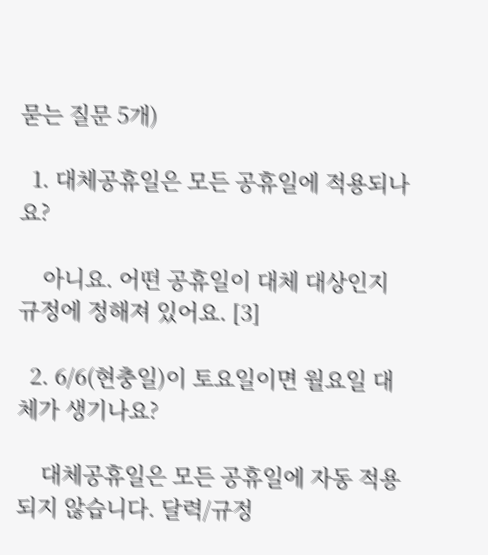묻는 질문 5개)

  1. 대체공휴일은 모든 공휴일에 적용되나요?

    아니요. 어떤 공휴일이 대체 대상인지 규정에 정해져 있어요. [3]

  2. 6/6(현충일)이 토요일이면 월요일 대체가 생기나요?

    대체공휴일은 모든 공휴일에 자동 적용되지 않습니다. 달력/규정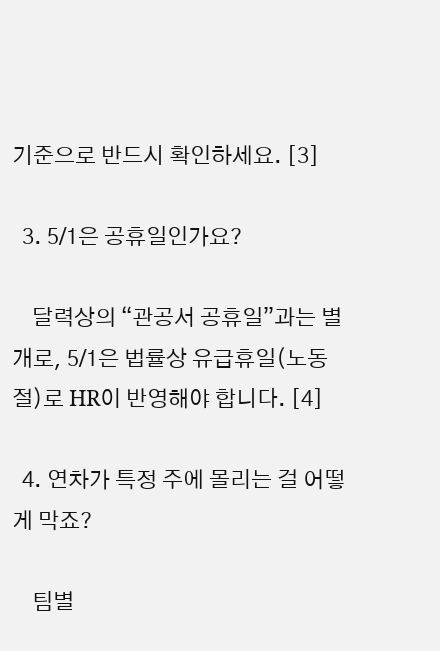기준으로 반드시 확인하세요. [3]

  3. 5/1은 공휴일인가요?

    달력상의 “관공서 공휴일”과는 별개로, 5/1은 법률상 유급휴일(노동절)로 HR이 반영해야 합니다. [4]

  4. 연차가 특정 주에 몰리는 걸 어떻게 막죠?

    팀별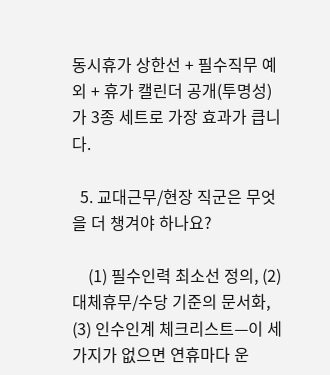동시휴가 상한선 + 필수직무 예외 + 휴가 캘린더 공개(투명성)가 3종 세트로 가장 효과가 큽니다.

  5. 교대근무/현장 직군은 무엇을 더 챙겨야 하나요?

    (1) 필수인력 최소선 정의, (2) 대체휴무/수당 기준의 문서화, (3) 인수인계 체크리스트—이 세 가지가 없으면 연휴마다 운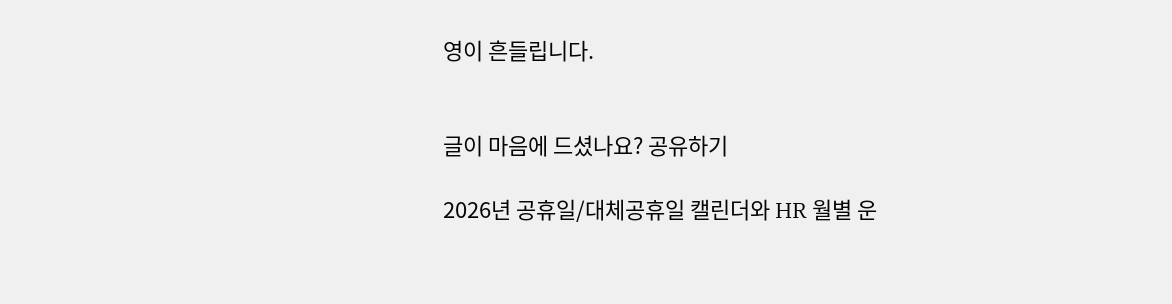영이 흔들립니다.


글이 마음에 드셨나요? 공유하기

2026년 공휴일/대체공휴일 캘린더와 HR 월별 운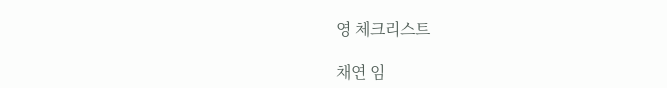영 체크리스트

채연 임